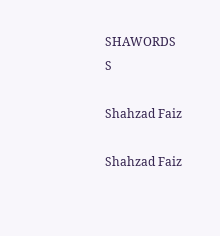SHAWORDS
S

Shahzad Faiz

Shahzad Faiz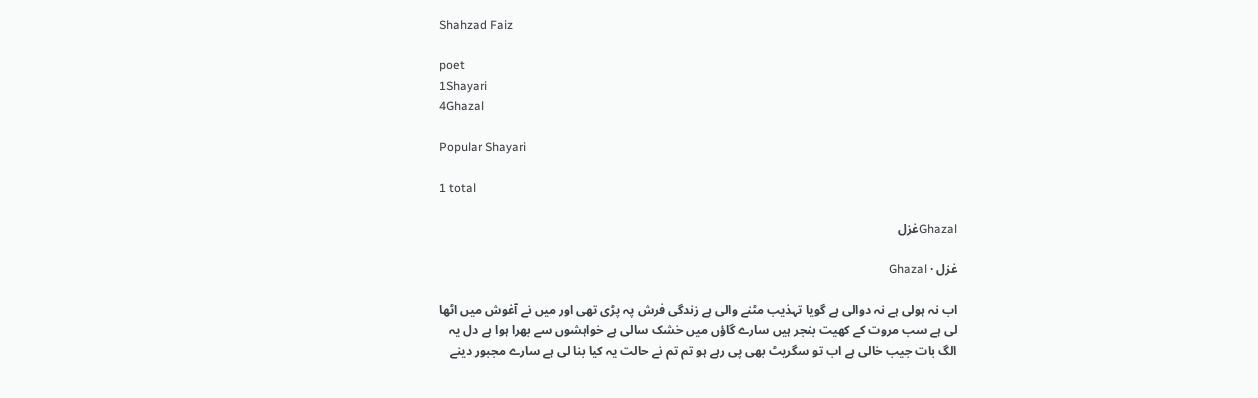Shahzad Faiz

poet
1Shayari
4Ghazal

Popular Shayari

1 total

Ghazalغزل

غزل · Ghazal

اب نہ ہولی ہے نہ دوالی ہے گویا تہذیب مٹنے والی ہے زندگی فرش پہ پڑی تھی اور میں نے آغوش میں اٹھا لی ہے سب مروت کے کھیت بنجر ہیں سارے گاؤں میں خشک سالی ہے خواہشوں سے بھرا ہوا ہے دل یہ الگ بات جیب خالی ہے اب تو سگریٹ بھی پی رہے ہو تم تم نے حالت یہ کیا بنا لی ہے سارے مجبور دینے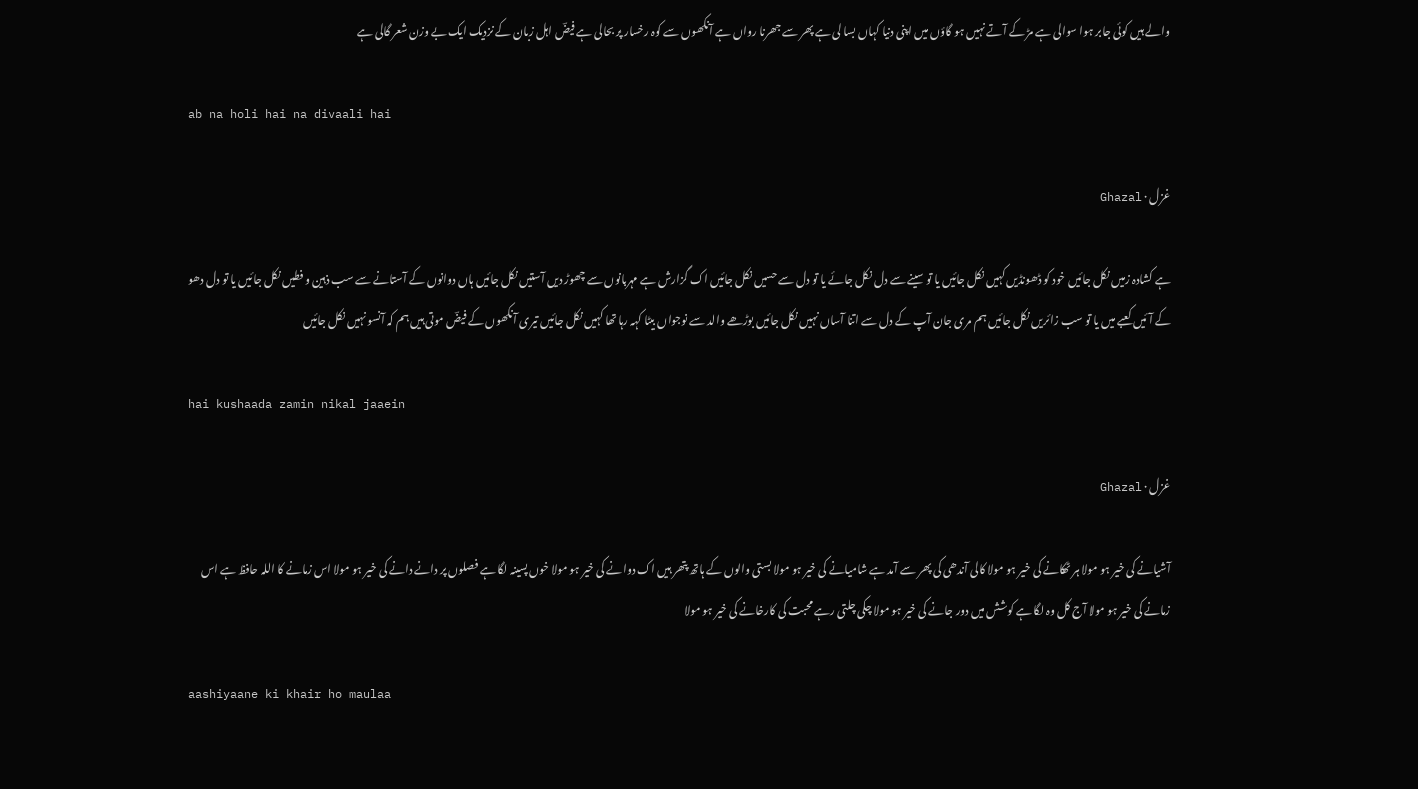والے ہیں کوئی جابر ہوا سوالی ہے مڑ کے آتے نہیں ہو گاؤں میں اپنی دنیا کہاں بسا لی ہے پھر سے جھرنا رواں ہے آنکھوں سے کوہ رخسار پر بحالی ہے فیضؔ اہل زبان کے نزدیک ایک بے وزن شعر گالی ہے

ab na holi hai na divaali hai

غزل · Ghazal

ہے کشادہ زمیں نکل جائیں خود کو ڈھونڈیں کہیں نکل جائیں یا تو سینے سے دل نکل جائے یا تو دل سے حسیں نکل جائیں اک گزارش ہے مہربانوں سے چھوڑ دیں آستیں نکل جائیں ہاں دوانوں کے آستانے سے سب ذہین و فطیں نکل جائیں یا تو دل دھو کے آئیں کعبے میں یا تو سب زائریں نکل جائیں ہم مری جان آپ کے دل سے اتنا آساں نہیں نکل جائیں بوڑھے والد سے نوجواں بیٹا کہہ رہا تھا کہیں نکل جائیں تیری آنکھوں کے فیضؔ موتی ہیں ہم کہ آنسو نہیں نکل جائیں

hai kushaada zamin nikal jaaein

غزل · Ghazal

آشیانے کی خیر ہو مولا ہر ٹھکانے کی خیر ہو مولا کالی آندھی کی پھر سے آمد ہے شامیانے کی خیر ہو مولا بستی والوں کے ہاتھ پتھر ہیں اک دوانے کی خیر ہو مولا خوں پسینہ لگا ہے فصلوں پر دانے دانے کی خیر ہو مولا اس زمانے کا اللہ حافظ ہے اس زمانے کی خیر ہو مولا آج کل وہ لگا ہے کوشش میں دور جانے کی خیر ہو مولا چکی چلتی رہے محبت کی کارخانے کی خیر ہو مولا

aashiyaane ki khair ho maulaa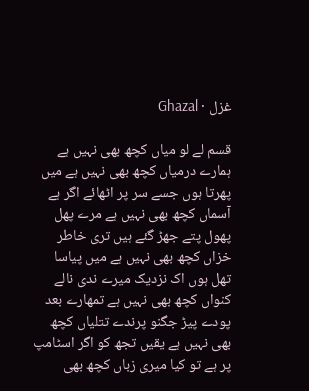غزل · Ghazal

قسم لے لو میاں کچھ بھی نہیں ہے ہمارے درمیاں کچھ بھی نہیں ہے میں پھرتا ہوں جسے سر پر اٹھائے اگر ہے آسماں کچھ بھی نہیں ہے مرے پھل پھول پتے جھڑ گئے ہیں تری خاطر خزاں کچھ بھی نہیں ہے میں پیاسا تھل ہوں اک نزدیک میرے ندی نالے کنواں کچھ بھی نہیں ہے تمھارے بعد پودے پیڑ جگنو پرندے تتلیاں کچھ بھی نہیں ہے یقیں تجھ کو اگر اسٹامپ پر ہے تو کیا میری زباں کچھ بھی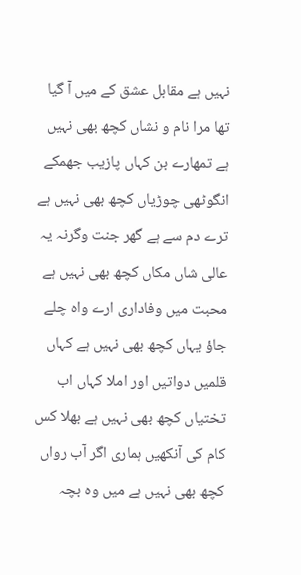نہیں ہے مقابل عشق کے میں آ گیا تھا مرا نام و نشاں کچھ بھی نہیں ہے تمھارے بن کہاں پازیب جھمکے انگوٹھی چوڑیاں کچھ بھی نہیں ہے ترے دم سے ہے گھر جنت وگرنہ یہ عالی شاں مکاں کچھ بھی نہیں ہے محبت میں وفاداری ارے واہ چلے جاؤ یہاں کچھ بھی نہیں ہے کہاں قلمیں دواتیں اور املا کہاں اب تختیاں کچھ بھی نہیں ہے بھلا کس کام کی آنکھیں ہماری اگر آب رواں کچھ بھی نہیں ہے میں وہ بچہ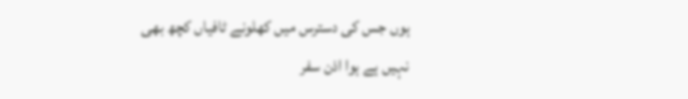ہوں جس کی دسترس میں کھلونے ٹافیاں کچھ بھی نہیں ہے ہوا اذن سفر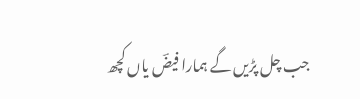جب چل پڑیں گے ہمارا فیضؔ یاں کچھ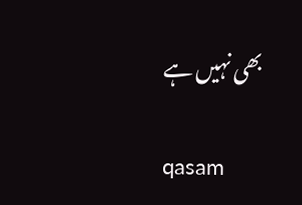بھی نہیں ہے

qasam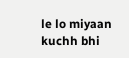le lo miyaan kuchh bhi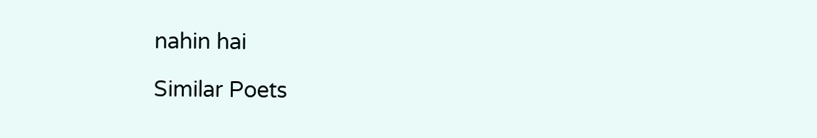nahin hai

Similar Poets